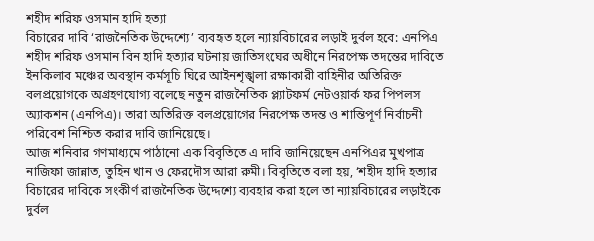শহীদ শরিফ ওসমান হাদি হত্যা
বিচারের দাবি ‘রাজনৈতিক উদ্দেশ্যে’ ব্যবহৃত হলে ন্যায়বিচারের লড়াই দুর্বল হবে: এনপিএ
শহীদ শরিফ ওসমান বিন হাদি হত্যার ঘটনায় জাতিসংঘের অধীনে নিরপেক্ষ তদন্তের দাবিতে ইনকিলাব মঞ্চের অবস্থান কর্মসূচি ঘিরে আইনশৃঙ্খলা রক্ষাকারী বাহিনীর অতিরিক্ত বলপ্রয়োগকে অগ্রহণযোগ্য বলেছে নতুন রাজনৈতিক প্ল্যাটফর্ম নেটওয়ার্ক ফর পিপলস অ্যাকশন (এনপিএ)। তারা অতিরিক্ত বলপ্রয়োগের নিরপেক্ষ তদন্ত ও শান্তিপূর্ণ নির্বাচনী পরিবেশ নিশ্চিত করার দাবি জানিয়েছে।
আজ শনিবার গণমাধ্যমে পাঠানো এক বিবৃতিতে এ দাবি জানিয়েছেন এনপিএর মুখপাত্র নাজিফা জান্নাত, তুহিন খান ও ফেরদৌস আরা রুমী। বিবৃতিতে বলা হয়, ‘শহীদ হাদি হত্যার বিচারের দাবিকে সংকীর্ণ রাজনৈতিক উদ্দেশ্যে ব্যবহার করা হলে তা ন্যায়বিচারের লড়াইকে দুর্বল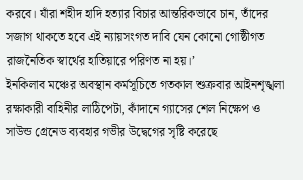করবে। যাঁরা শহীদ হাদি হত্যার বিচার আন্তরিকভাবে চান, তাঁদের সজাগ থাকতে হবে এই ন্যায়সংগত দাবি যেন কোনো গোষ্ঠীগত রাজনৈতিক স্বার্থের হাতিয়ারে পরিণত না হয়।’
ইনকিলাব মঞ্চের অবস্থান কর্মসূচিতে গতকাল শুক্রবার আইনশৃঙ্খলা রক্ষাকারী বাহিনীর লাঠিপেটা, কাঁদানে গ্যাসের শেল নিক্ষেপ ও সাউন্ড গ্রেনেড ব্যবহার গভীর উদ্বেগের সৃষ্টি করেছে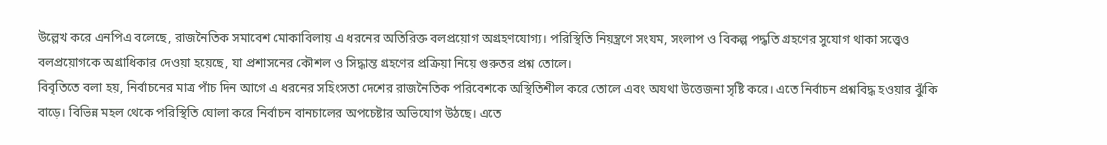উল্লেখ করে এনপিএ বলেছে, রাজনৈতিক সমাবেশ মোকাবিলায় এ ধরনের অতিরিক্ত বলপ্রয়োগ অগ্রহণযোগ্য। পরিস্থিতি নিয়ন্ত্রণে সংযম, সংলাপ ও বিকল্প পদ্ধতি গ্রহণের সুযোগ থাকা সত্ত্বেও বলপ্রয়োগকে অগ্রাধিকার দেওয়া হয়েছে, যা প্রশাসনের কৌশল ও সিদ্ধান্ত গ্রহণের প্রক্রিয়া নিয়ে গুরুতর প্রশ্ন তোলে।
বিবৃতিতে বলা হয়, নির্বাচনের মাত্র পাঁচ দিন আগে এ ধরনের সহিংসতা দেশের রাজনৈতিক পরিবেশকে অস্থিতিশীল করে তোলে এবং অযথা উত্তেজনা সৃষ্টি করে। এতে নির্বাচন প্রশ্নবিদ্ধ হওয়ার ঝুঁকি বাড়ে। বিভিন্ন মহল থেকে পরিস্থিতি ঘোলা করে নির্বাচন বানচালের অপচেষ্টার অভিযোগ উঠছে। এতে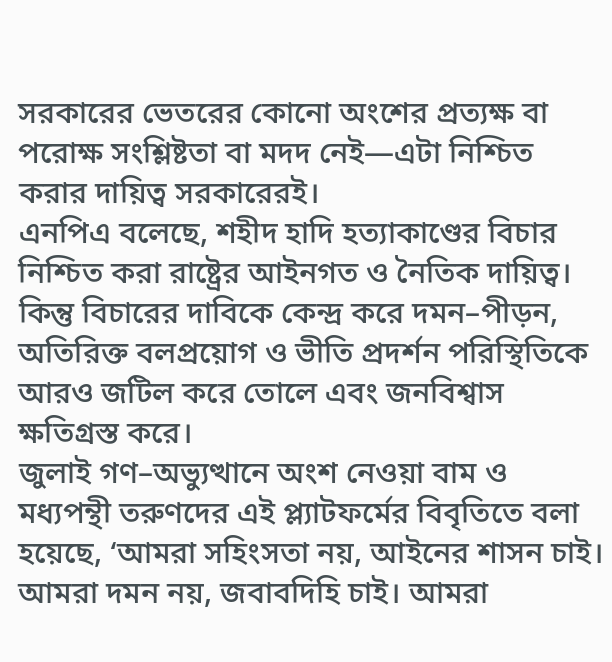সরকারের ভেতরের কোনো অংশের প্রত্যক্ষ বা পরোক্ষ সংশ্লিষ্টতা বা মদদ নেই—এটা নিশ্চিত করার দায়িত্ব সরকারেরই।
এনপিএ বলেছে, শহীদ হাদি হত্যাকাণ্ডের বিচার নিশ্চিত করা রাষ্ট্রের আইনগত ও নৈতিক দায়িত্ব। কিন্তু বিচারের দাবিকে কেন্দ্র করে দমন–পীড়ন, অতিরিক্ত বলপ্রয়োগ ও ভীতি প্রদর্শন পরিস্থিতিকে আরও জটিল করে তোলে এবং জনবিশ্বাস ক্ষতিগ্রস্ত করে।
জুলাই গণ–অভ্যুত্থানে অংশ নেওয়া বাম ও মধ্যপন্থী তরুণদের এই প্ল্যাটফর্মের বিবৃতিতে বলা হয়েছে, ‘আমরা সহিংসতা নয়, আইনের শাসন চাই। আমরা দমন নয়, জবাবদিহি চাই। আমরা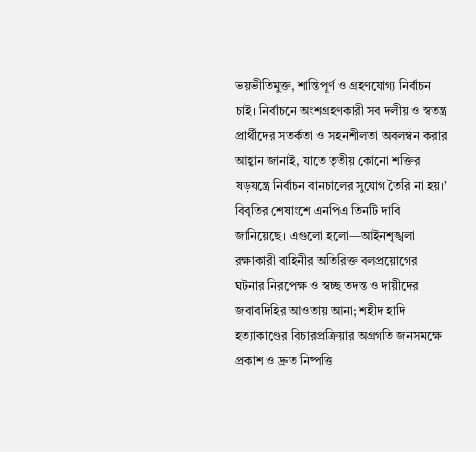ভয়ভীতিমুক্ত, শান্তিপূর্ণ ও গ্রহণযোগ্য নির্বাচন চাই। নির্বাচনে অংশগ্রহণকারী সব দলীয় ও স্বতন্ত্র প্রার্থীদের সতর্কতা ও সহনশীলতা অবলম্বন করার আহ্বান জানাই, যাতে তৃতীয় কোনো শক্তির ষড়যন্ত্রে নির্বাচন বানচালের সুযোগ তৈরি না হয়।’
বিবৃতির শেষাংশে এনপিএ তিনটি দাবি জানিয়েছে। এগুলো হলো—আইনশৃঙ্খলা রক্ষাকারী বাহিনীর অতিরিক্ত বলপ্রয়োগের ঘটনার নিরপেক্ষ ও স্বচ্ছ তদন্ত ও দায়ীদের জবাবদিহির আওতায় আনা; শহীদ হাদি হত্যাকাণ্ডের বিচারপ্রক্রিয়ার অগ্রগতি জনসমক্ষে প্রকাশ ও দ্রুত নিষ্পত্তি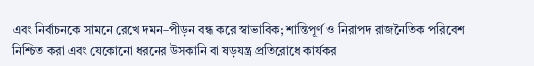এবং নির্বাচনকে সামনে রেখে দমন–পীড়ন বন্ধ করে স্বাভাবিক; শান্তিপূর্ণ ও নিরাপদ রাজনৈতিক পরিবেশ নিশ্চিত করা এবং যেকোনো ধরনের উসকানি বা ষড়যন্ত্র প্রতিরোধে কার্যকর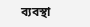ব্যবস্থা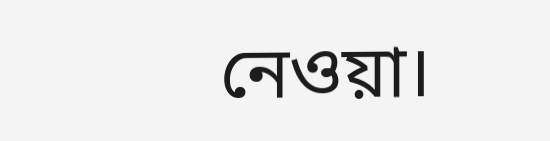নেওয়া।